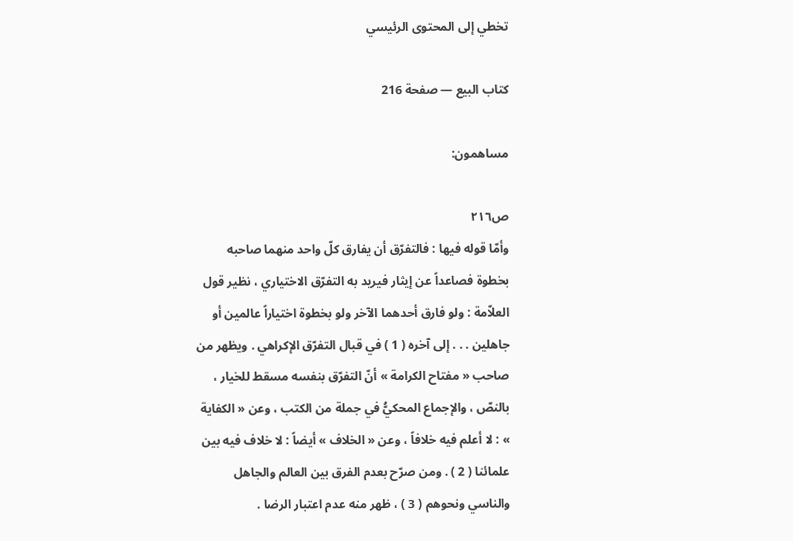تخطي إلى المحتوى الرئيسي

كتاب البيع — صفحة 216

مساهمون:

ص٢١٦
وأمّا قوله فيها : فالتفرّق أن يفارق كلّ واحد منهما صاحبه بخطوة فصاعداً عن إيثار فيريد به التفرّق الاختياري ، نظير قول العلاّمة : ولو فارق أحدهما الآخر ولو بخطوة اختياراً عالمين أو جاهلين . . . إلى آخره ( 1 ) في قبال التفرّق الإكراهي . ويظهر من صاحب « مفتاح الكرامة » أنّ التفرّق بنفسه مسقط للخيار ، بالنصّ ، والإجماع المحكيُّ في جملة من الكتب ، وعن « الكفاية » : لا أعلم فيه خلافاً ، وعن « الخلاف » أيضاً : لا خلاف فيه بين علمائنا ( 2 ) . ومن صرّح بعدم الفرق بين العالم والجاهل والناسي ونحوهم ( 3 ) ، ظهر منه عدم اعتبار الرضا .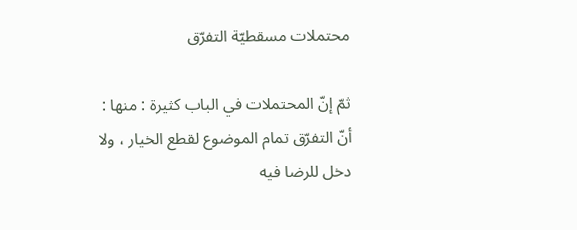محتملات مسقطيّة التفرّق

ثمّ إنّ المحتملات في الباب كثيرة : منها : أنّ التفرّق تمام الموضوع لقطع الخيار ، ولا دخل للرضا فيه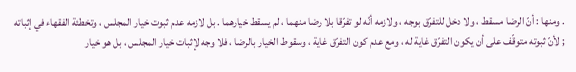. ومنها : أنّ الرضا مسقط ، ولا دخل للتفرّق بوجه ، ولازمه أنّه لو تفرّقا بلا رضا منهما ، لم يسقط خيارهما . بل لازمه عدم ثبوت خيار المجلس ، وتخطئة الفقهاء في إثباته ; لأنّ ثبوته متوقّف على أن يكون التفرّق غاية له ، ومع عدم كون التفرّق غاية ، وسقوط الخيار بالرضا ، فلا وجه لإثبات خيار المجلس ، بل هو خيار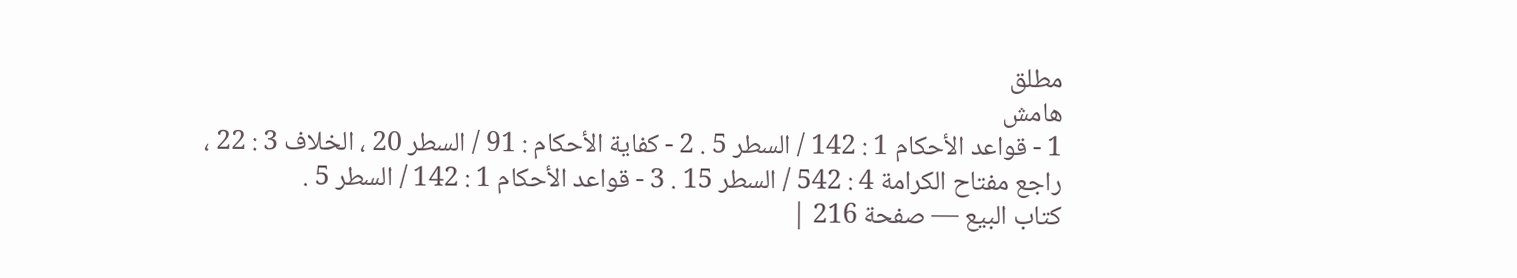مطلق
هامش
1 - قواعد الأحكام 1 : 142 / السطر 5 . 2 - كفاية الأحكام : 91 / السطر 20 ، الخلاف 3 : 22 ، راجع مفتاح الكرامة 4 : 542 / السطر 15 . 3 - قواعد الأحكام 1 : 142 / السطر 5 .
كتاب البيع — صفحة 216 |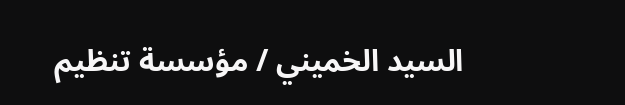السيد الخميني / مؤسسة تنظيم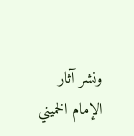ونشر آثار الإمام الخميني